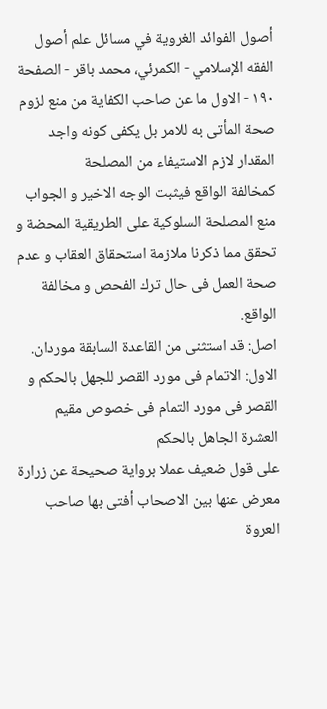أصول الفوائد الغروية في مسائل علم أصول الفقه الإسلامي - الكمرئي، محمد باقر - الصفحة ١٩٠ - الاول ما عن صاحب الكفاية من منع لزوم صحة المأتى به للامر بل يكفى كونه واجد المقدار لازم الاستيفاء من المصلحة
كمخالفة الواقع فيثبت الوجه الاخير و الجواب منع المصلحة السلوكية على الطريقية المحضة و تحقق مما ذكرنا ملازمة استحقاق العقاب و عدم صحة العمل فى حال ترك الفحص و مخالفة الواقع.
اصل: قد استثنى من القاعدة السابقة موردان.
الاول: الاتمام فى مورد القصر للجهل بالحكم و القصر فى مورد التمام فى خصوص مقيم العشرة الجاهل بالحكم
على قول ضعيف عملا برواية صحيحة عن زرارة معرض عنها بين الاصحاب أفتى بها صاحب العروة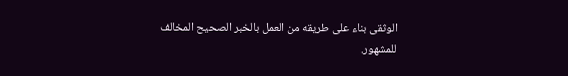الوثقى بناء على طريقه من العمل بالخبر الصحيح المخالف للمشهور.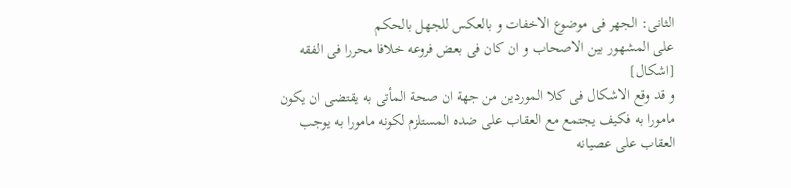الثانى: الجهر فى موضوع الاخفات و بالعكس للجهل بالحكم
على المشهور بين الاصحاب و ان كان فى بعض فروعه خلافا محررا فى الفقه
[اشكال]
و قد وقع الاشكال فى كلا الموردين من جهة ان صحة المأتى به يقتضى ان يكون مامورا به فكيف يجتمع مع العقاب على ضده المستلزم لكونه مامورا به يوجب العقاب على عصيانه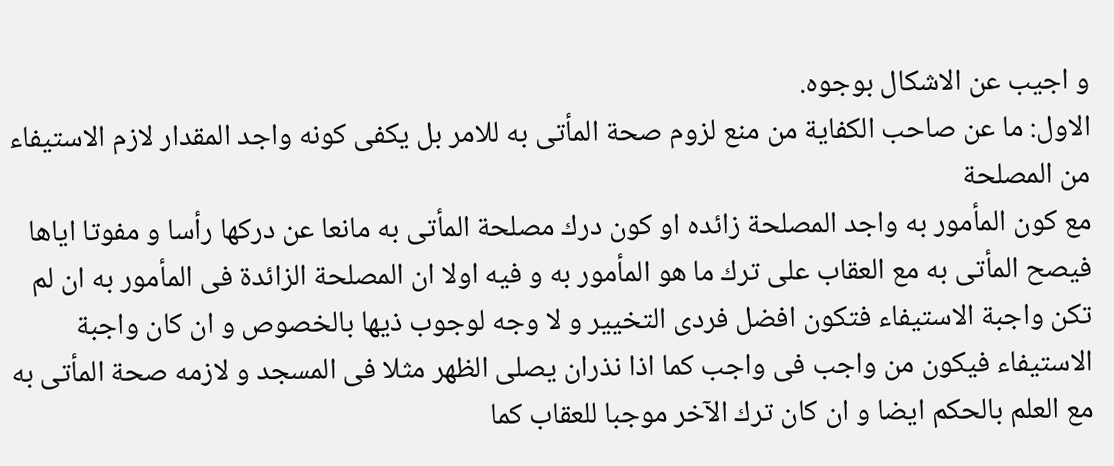و اجيب عن الاشكال بوجوه.
الاول: ما عن صاحب الكفاية من منع لزوم صحة المأتى به للامر بل يكفى كونه واجد المقدار لازم الاستيفاء من المصلحة
مع كون المأمور به واجد المصلحة زائده او كون درك مصلحة المأتى به مانعا عن دركها رأسا و مفوتا اياها فيصح المأتى به مع العقاب على ترك ما هو المأمور به و فيه اولا ان المصلحة الزائدة فى المأمور به ان لم تكن واجبة الاستيفاء فتكون افضل فردى التخيير و لا وجه لوجوب ذيها بالخصوص و ان كان واجبة الاستيفاء فيكون من واجب فى واجب كما اذا نذران يصلى الظهر مثلا فى المسجد و لازمه صحة المأتى به مع العلم بالحكم ايضا و ان كان ترك الآخر موجبا للعقاب كما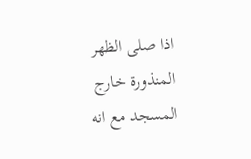اذا صلى الظهر المنذورة خارج المسجد مع انه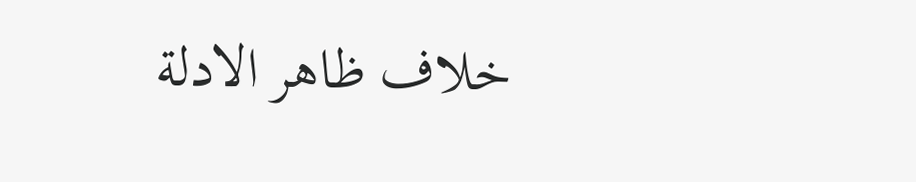خلاف ظاهر الادلة